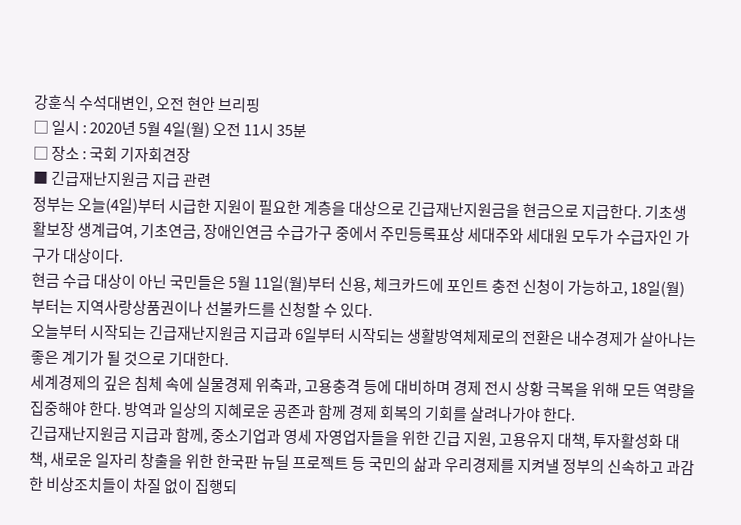강훈식 수석대변인, 오전 현안 브리핑
□ 일시 : 2020년 5월 4일(월) 오전 11시 35분
□ 장소 : 국회 기자회견장
■ 긴급재난지원금 지급 관련
정부는 오늘(4일)부터 시급한 지원이 필요한 계층을 대상으로 긴급재난지원금을 현금으로 지급한다. 기초생활보장 생계급여, 기초연금, 장애인연금 수급가구 중에서 주민등록표상 세대주와 세대원 모두가 수급자인 가구가 대상이다.
현금 수급 대상이 아닌 국민들은 5월 11일(월)부터 신용, 체크카드에 포인트 충전 신청이 가능하고, 18일(월)부터는 지역사랑상품권이나 선불카드를 신청할 수 있다.
오늘부터 시작되는 긴급재난지원금 지급과 6일부터 시작되는 생활방역체제로의 전환은 내수경제가 살아나는 좋은 계기가 될 것으로 기대한다.
세계경제의 깊은 침체 속에 실물경제 위축과, 고용충격 등에 대비하며 경제 전시 상황 극복을 위해 모든 역량을 집중해야 한다. 방역과 일상의 지혜로운 공존과 함께 경제 회복의 기회를 살려나가야 한다.
긴급재난지원금 지급과 함께, 중소기업과 영세 자영업자들을 위한 긴급 지원, 고용유지 대책, 투자활성화 대책, 새로운 일자리 창출을 위한 한국판 뉴딜 프로젝트 등 국민의 삶과 우리경제를 지켜낼 정부의 신속하고 과감한 비상조치들이 차질 없이 집행되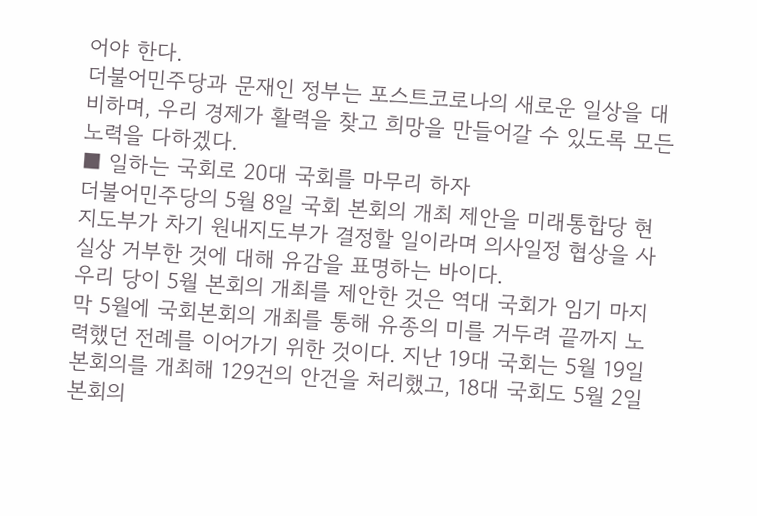어야 한다.
더불어민주당과 문재인 정부는 포스트코로나의 새로운 일상을 대비하며, 우리 경제가 활력을 찾고 희망을 만들어갈 수 있도록 모든 노력을 다하겠다.
■ 일하는 국회로 20대 국회를 마무리 하자
더불어민주당의 5월 8일 국회 본회의 개최 제안을 미래통합당 현 지도부가 차기 원내지도부가 결정할 일이라며 의사일정 협상을 사실상 거부한 것에 대해 유감을 표명하는 바이다.
우리 당이 5월 본회의 개최를 제안한 것은 역대 국회가 임기 마지막 5월에 국회본회의 개최를 통해 유종의 미를 거두려 끝까지 노력했던 전례를 이어가기 위한 것이다. 지난 19대 국회는 5월 19일 본회의를 개최해 129건의 안건을 처리했고, 18대 국회도 5월 2일 본회의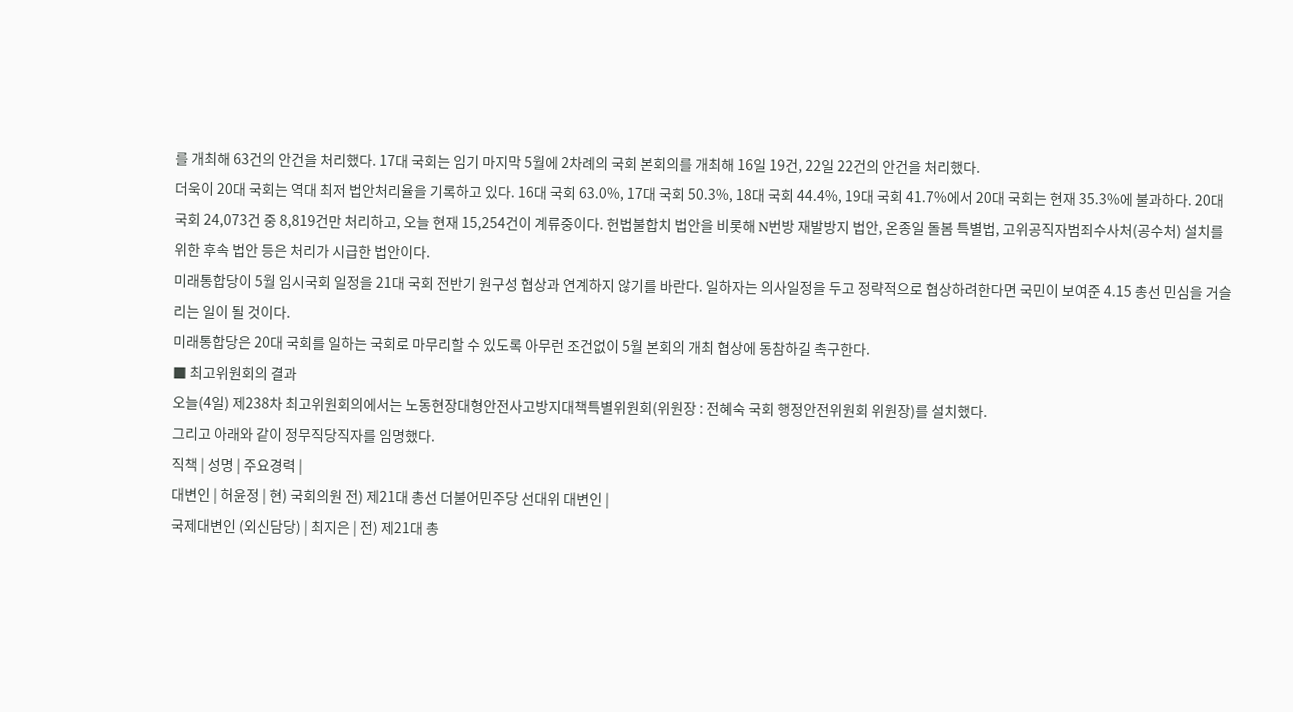를 개최해 63건의 안건을 처리했다. 17대 국회는 임기 마지막 5월에 2차례의 국회 본회의를 개최해 16일 19건, 22일 22건의 안건을 처리했다.
더욱이 20대 국회는 역대 최저 법안처리율을 기록하고 있다. 16대 국회 63.0%, 17대 국회 50.3%, 18대 국회 44.4%, 19대 국회 41.7%에서 20대 국회는 현재 35.3%에 불과하다. 20대 국회 24,073건 중 8,819건만 처리하고, 오늘 현재 15,254건이 계류중이다. 헌법불합치 법안을 비롯해 N번방 재발방지 법안, 온종일 돌봄 특별법, 고위공직자범죄수사처(공수처) 설치를 위한 후속 법안 등은 처리가 시급한 법안이다.
미래통합당이 5월 임시국회 일정을 21대 국회 전반기 원구성 협상과 연계하지 않기를 바란다. 일하자는 의사일정을 두고 정략적으로 협상하려한다면 국민이 보여준 4.15 총선 민심을 거슬리는 일이 될 것이다.
미래통합당은 20대 국회를 일하는 국회로 마무리할 수 있도록 아무런 조건없이 5월 본회의 개최 협상에 동참하길 촉구한다.
■ 최고위원회의 결과
오늘(4일) 제238차 최고위원회의에서는 노동현장대형안전사고방지대책특별위원회(위원장 : 전혜숙 국회 행정안전위원회 위원장)를 설치했다.
그리고 아래와 같이 정무직당직자를 임명했다.
직책 | 성명 | 주요경력 |
대변인 | 허윤정 | 현) 국회의원 전) 제21대 총선 더불어민주당 선대위 대변인 |
국제대변인 (외신담당) | 최지은 | 전) 제21대 총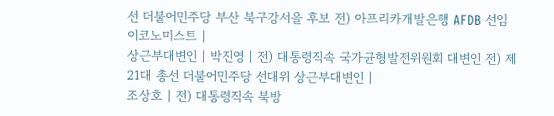선 더불어민주당 부산 북구강서을 후보 전) 아프리카개발은행 AFDB 선임 이코노미스트 |
상근부대변인 | 박진영 | 전) 대통령직속 국가균형발전위원회 대변인 전) 제21대 총선 더불어민주당 선대위 상근부대변인 |
조상호 | 전) 대통령직속 북방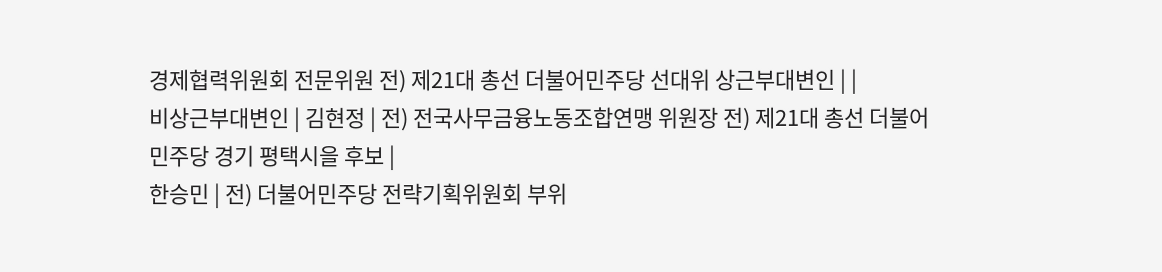경제협력위원회 전문위원 전) 제21대 총선 더불어민주당 선대위 상근부대변인 | |
비상근부대변인 | 김현정 | 전) 전국사무금융노동조합연맹 위원장 전) 제21대 총선 더불어민주당 경기 평택시을 후보 |
한승민 | 전) 더불어민주당 전략기획위원회 부위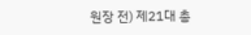원장 전) 제21대 총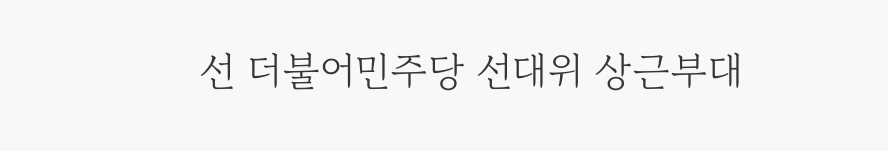선 더불어민주당 선대위 상근부대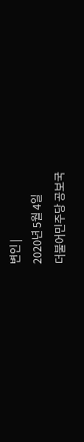변인 |
2020년 5월 4일
더불어민주당 공보국